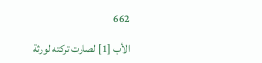662

الأب [1] لصارت تركته لورثة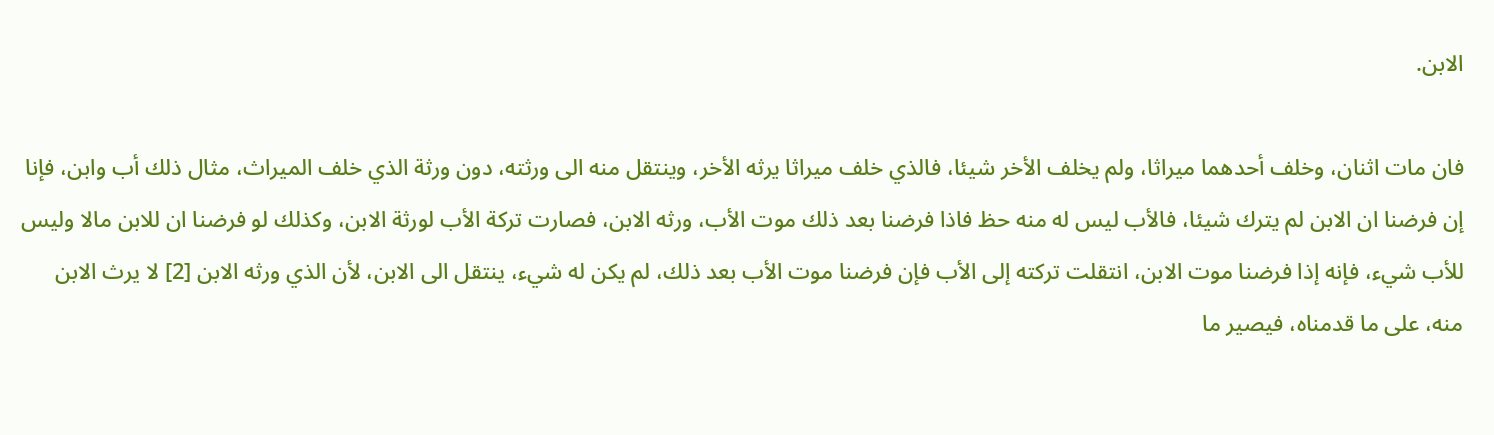الابن.

فان مات اثنان، وخلف أحدهما ميراثا، ولم يخلف الأخر شيئا، فالذي خلف ميراثا يرثه الأخر، وينتقل منه الى ورثته، دون ورثة الذي خلف الميراث، مثال ذلك أب وابن، فإنا إن فرضنا ان الابن لم يترك شيئا، فالأب ليس له منه حظ فاذا فرضنا بعد ذلك موت الأب، ورثه الابن، فصارت تركة الأب لورثة الابن، وكذلك لو فرضنا ان للابن مالا وليس للأب شيء، فإنه إذا فرضنا موت الابن، انتقلت تركته إلى الأب فإن فرضنا موت الأب بعد ذلك، لم يكن له شيء، ينتقل الى الابن، لأن الذي ورثه الابن [2] لا يرث الابن منه، على ما قدمناه، فيصير ما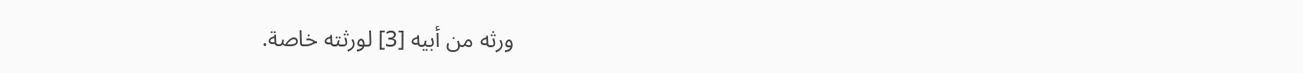ورثه من أبيه [3] لورثته خاصة.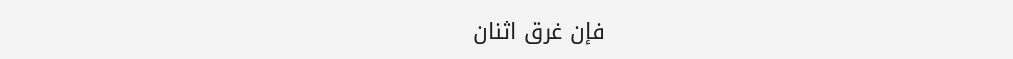فإن غرق اثنان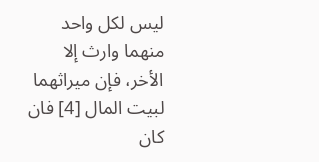ليس لكل واحد منهما وارث إلا الأخر، فإن ميراثهما لبيت المال [4] فان كان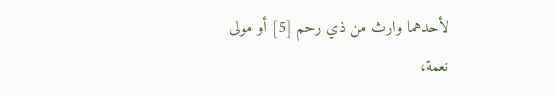لأحدهما وارث من ذي رحم [5] أو مولى نعمة،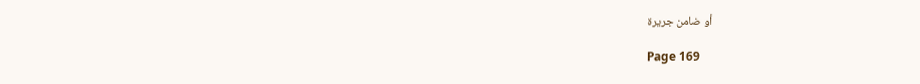أو ضامن جريرة

Page 169